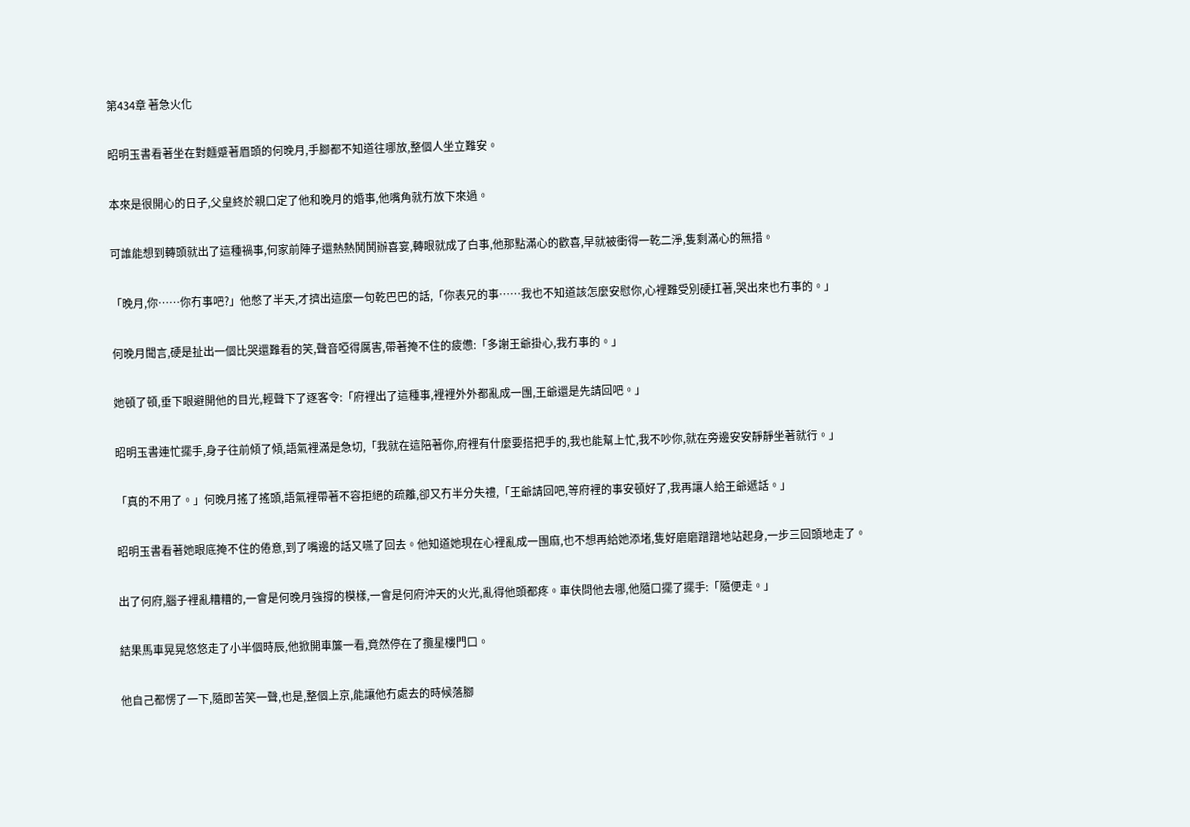第434章 著急火化

昭明玉書看著坐在對麵蹙著眉頭的何晚月,手腳都不知道往哪放,整個人坐立難安。

本來是很開心的日子,父皇終於親口定了他和晚月的婚事,他嘴角就冇放下來過。

可誰能想到轉頭就出了這種禍事,何家前陣子還熱熱鬨鬨辦喜宴,轉眼就成了白事,他那點滿心的歡喜,早就被衝得一乾二淨,隻剩滿心的無措。

「晚月,你……你冇事吧?」他憋了半天,才擠出這麼一句乾巴巴的話,「你表兄的事……我也不知道該怎麼安慰你,心裡難受別硬扛著,哭出來也冇事的。」

何晚月聞言,硬是扯出一個比哭還難看的笑,聲音啞得厲害,帶著掩不住的疲憊:「多謝王爺掛心,我冇事的。」

她頓了頓,垂下眼避開他的目光,輕聲下了逐客令:「府裡出了這種事,裡裡外外都亂成一團,王爺還是先請回吧。」

昭明玉書連忙擺手,身子往前傾了傾,語氣裡滿是急切,「我就在這陪著你,府裡有什麼要搭把手的,我也能幫上忙,我不吵你,就在旁邊安安靜靜坐著就行。」

「真的不用了。」何晚月搖了搖頭,語氣裡帶著不容拒絕的疏離,卻又冇半分失禮,「王爺請回吧,等府裡的事安頓好了,我再讓人給王爺遞話。」

昭明玉書看著她眼底掩不住的倦意,到了嘴邊的話又嚥了回去。他知道她現在心裡亂成一團麻,也不想再給她添堵,隻好磨磨蹭蹭地站起身,一步三回頭地走了。

出了何府,腦子裡亂糟糟的,一會是何晚月強撐的模樣,一會是何府沖天的火光,亂得他頭都疼。車伕問他去哪,他隨口擺了擺手:「隨便走。」

結果馬車晃晃悠悠走了小半個時辰,他掀開車簾一看,竟然停在了攬星樓門口。

他自己都愣了一下,隨即苦笑一聲,也是,整個上京,能讓他冇處去的時候落腳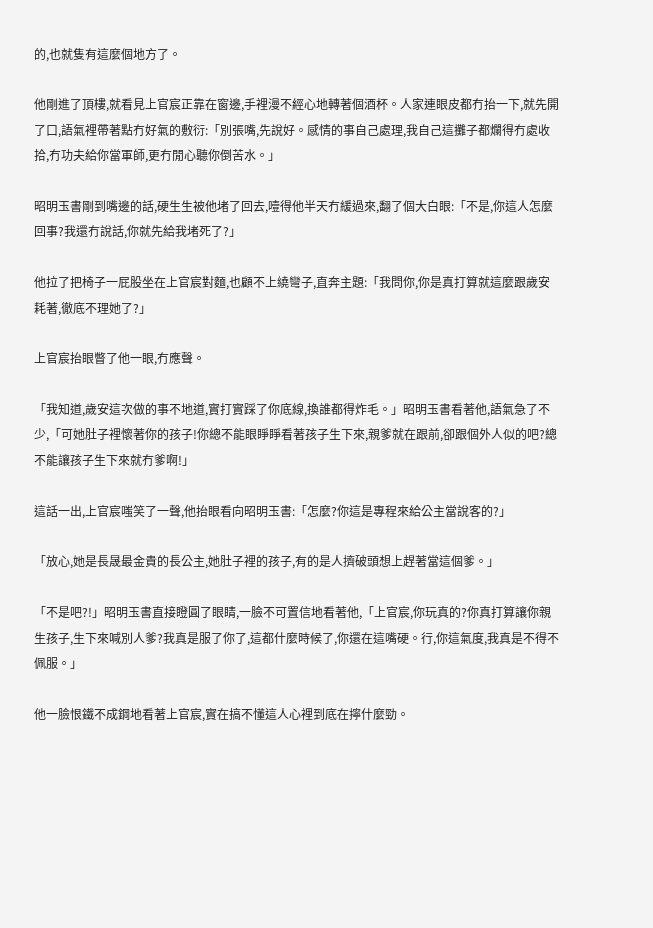的,也就隻有這麼個地方了。

他剛進了頂樓,就看見上官宸正靠在窗邊,手裡漫不經心地轉著個酒杯。人家連眼皮都冇抬一下,就先開了口,語氣裡帶著點冇好氣的敷衍:「別張嘴,先說好。感情的事自己處理,我自己這攤子都爛得冇處收拾,冇功夫給你當軍師,更冇閒心聽你倒苦水。」

昭明玉書剛到嘴邊的話,硬生生被他堵了回去,噎得他半天冇緩過來,翻了個大白眼:「不是,你這人怎麼回事?我還冇說話,你就先給我堵死了?」

他拉了把椅子一屁股坐在上官宸對麵,也顧不上繞彎子,直奔主題:「我問你,你是真打算就這麼跟歲安耗著,徹底不理她了?」

上官宸抬眼瞥了他一眼,冇應聲。

「我知道,歲安這次做的事不地道,實打實踩了你底線,換誰都得炸毛。」昭明玉書看著他,語氣急了不少,「可她肚子裡懷著你的孩子!你總不能眼睜睜看著孩子生下來,親爹就在跟前,卻跟個外人似的吧?總不能讓孩子生下來就冇爹啊!」

這話一出,上官宸嗤笑了一聲,他抬眼看向昭明玉書:「怎麼?你這是專程來給公主當說客的?」

「放心,她是長晟最金貴的長公主,她肚子裡的孩子,有的是人擠破頭想上趕著當這個爹。」

「不是吧?!」昭明玉書直接瞪圓了眼睛,一臉不可置信地看著他,「上官宸,你玩真的?你真打算讓你親生孩子,生下來喊別人爹?我真是服了你了,這都什麼時候了,你還在這嘴硬。行,你這氣度,我真是不得不佩服。」

他一臉恨鐵不成鋼地看著上官宸,實在搞不懂這人心裡到底在擰什麼勁。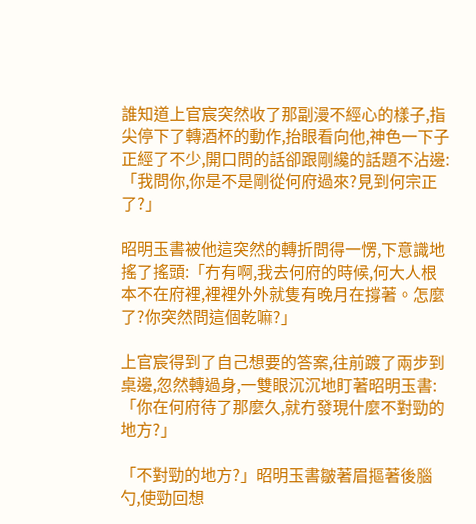誰知道上官宸突然收了那副漫不經心的樣子,指尖停下了轉酒杯的動作,抬眼看向他,神色一下子正經了不少,開口問的話卻跟剛纔的話題不沾邊:「我問你,你是不是剛從何府過來?見到何宗正了?」

昭明玉書被他這突然的轉折問得一愣,下意識地搖了搖頭:「冇有啊,我去何府的時候,何大人根本不在府裡,裡裡外外就隻有晚月在撐著。怎麼了?你突然問這個乾嘛?」

上官宸得到了自己想要的答案,往前踱了兩步到桌邊,忽然轉過身,一雙眼沉沉地盯著昭明玉書:「你在何府待了那麼久,就冇發現什麼不對勁的地方?」

「不對勁的地方?」昭明玉書皺著眉摳著後腦勺,使勁回想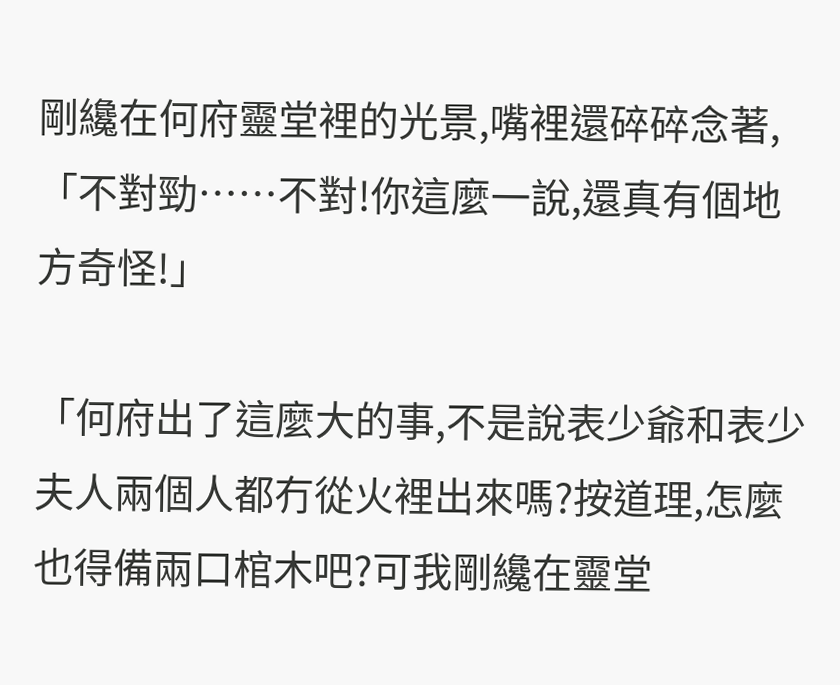剛纔在何府靈堂裡的光景,嘴裡還碎碎念著,「不對勁……不對!你這麼一說,還真有個地方奇怪!」

「何府出了這麼大的事,不是說表少爺和表少夫人兩個人都冇從火裡出來嗎?按道理,怎麼也得備兩口棺木吧?可我剛纔在靈堂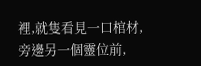裡,就隻看見一口棺材,旁邊另一個靈位前,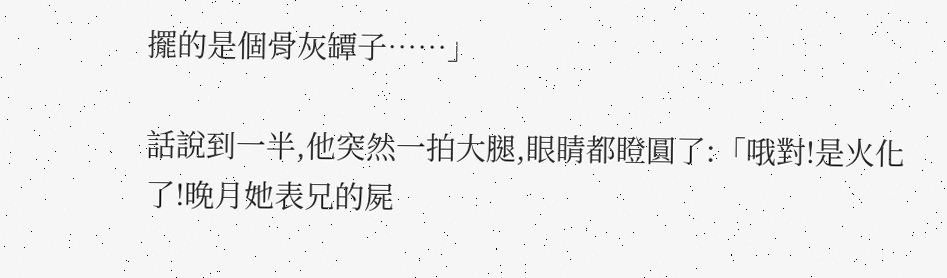擺的是個骨灰罈子……」

話說到一半,他突然一拍大腿,眼睛都瞪圓了:「哦對!是火化了!晚月她表兄的屍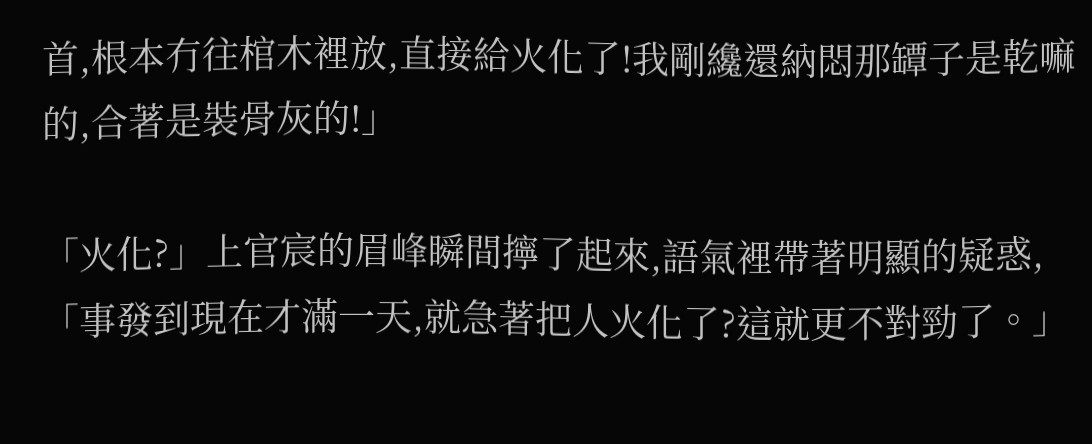首,根本冇往棺木裡放,直接給火化了!我剛纔還納悶那罈子是乾嘛的,合著是裝骨灰的!」

「火化?」上官宸的眉峰瞬間擰了起來,語氣裡帶著明顯的疑惑,「事發到現在才滿一天,就急著把人火化了?這就更不對勁了。」